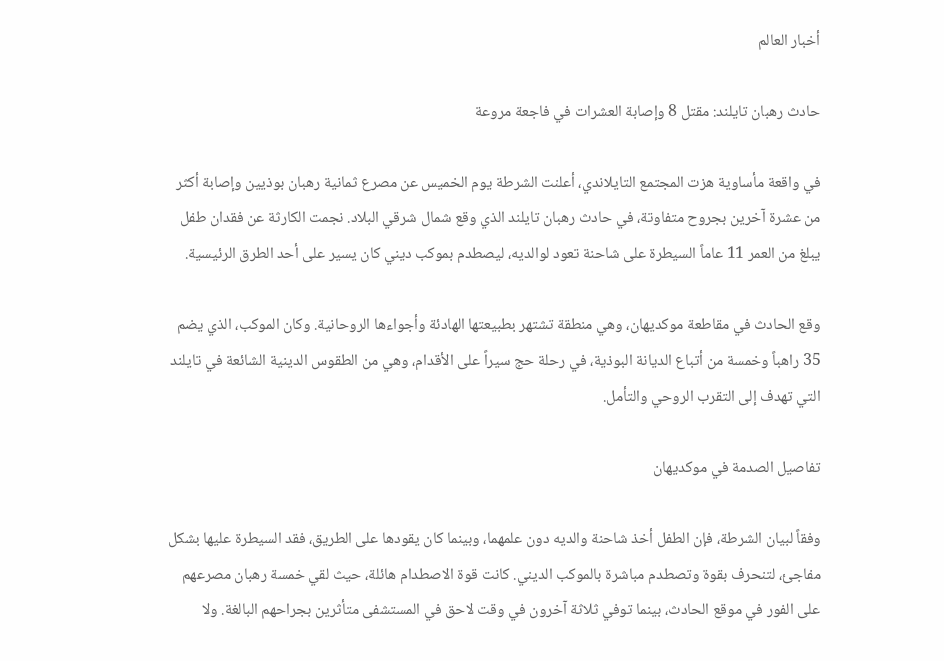أخبار العالم

حادث رهبان تايلند: مقتل 8 وإصابة العشرات في فاجعة مروعة

في واقعة مأساوية هزت المجتمع التايلاندي، أعلنت الشرطة يوم الخميس عن مصرع ثمانية رهبان بوذيين وإصابة أكثر من عشرة آخرين بجروح متفاوتة، في حادث رهبان تايلند الذي وقع شمال شرقي البلاد. نجمت الكارثة عن فقدان طفل يبلغ من العمر 11 عاماً السيطرة على شاحنة تعود لوالديه، ليصطدم بموكب ديني كان يسير على أحد الطرق الرئيسية.

وقع الحادث في مقاطعة موكديهان، وهي منطقة تشتهر بطبيعتها الهادئة وأجواءها الروحانية. وكان الموكب، الذي يضم 35 راهباً وخمسة من أتباع الديانة البوذية، في رحلة حج سيراً على الأقدام، وهي من الطقوس الدينية الشائعة في تايلند التي تهدف إلى التقرب الروحي والتأمل.

تفاصيل الصدمة في موكديهان

وفقاً لبيان الشرطة، فإن الطفل أخذ شاحنة والديه دون علمهما، وبينما كان يقودها على الطريق، فقد السيطرة عليها بشكل مفاجئ، لتنحرف بقوة وتصطدم مباشرة بالموكب الديني. كانت قوة الاصطدام هائلة، حيث لقي خمسة رهبان مصرعهم على الفور في موقع الحادث، بينما توفي ثلاثة آخرون في وقت لاحق في المستشفى متأثرين بجراحهم البالغة. ولا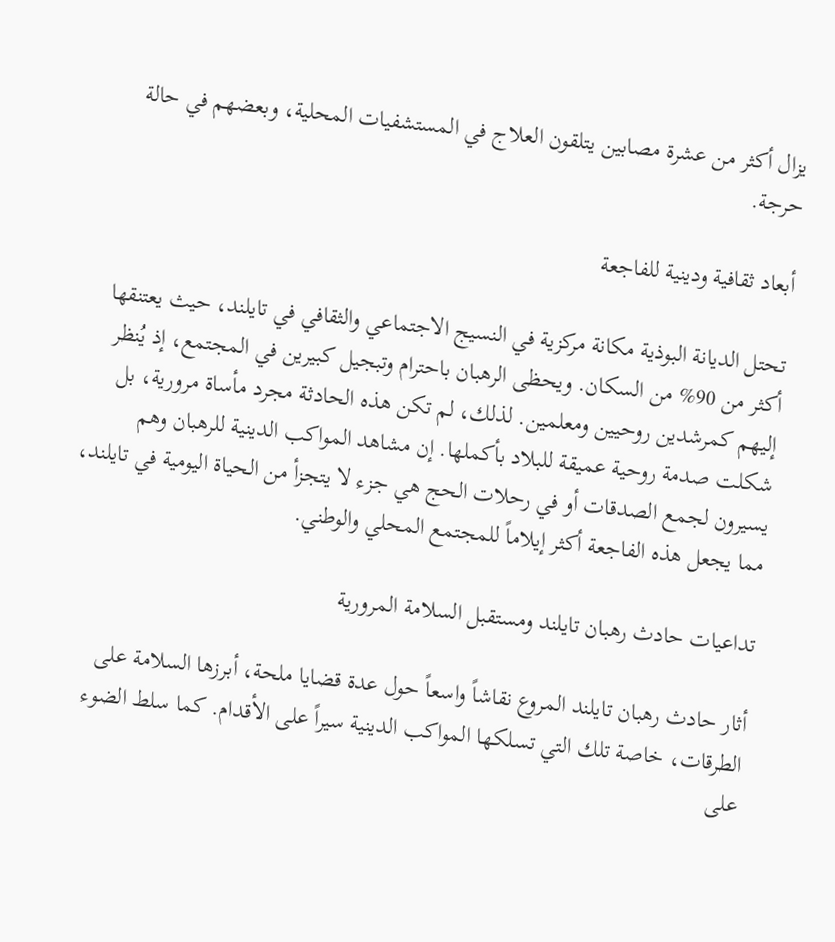يزال أكثر من عشرة مصابين يتلقون العلاج في المستشفيات المحلية، وبعضهم في حالة حرجة.

أبعاد ثقافية ودينية للفاجعة

تحتل الديانة البوذية مكانة مركزية في النسيج الاجتماعي والثقافي في تايلند، حيث يعتنقها أكثر من 90% من السكان. ويحظى الرهبان باحترام وتبجيل كبيرين في المجتمع، إذ يُنظر إليهم كمرشدين روحيين ومعلمين. لذلك، لم تكن هذه الحادثة مجرد مأساة مرورية، بل شكلت صدمة روحية عميقة للبلاد بأكملها. إن مشاهد المواكب الدينية للرهبان وهم يسيرون لجمع الصدقات أو في رحلات الحج هي جزء لا يتجزأ من الحياة اليومية في تايلند، مما يجعل هذه الفاجعة أكثر إيلاماً للمجتمع المحلي والوطني.

تداعيات حادث رهبان تايلند ومستقبل السلامة المرورية

أثار حادث رهبان تايلند المروع نقاشاً واسعاً حول عدة قضايا ملحة، أبرزها السلامة على الطرقات، خاصة تلك التي تسلكها المواكب الدينية سيراً على الأقدام. كما سلط الضوء على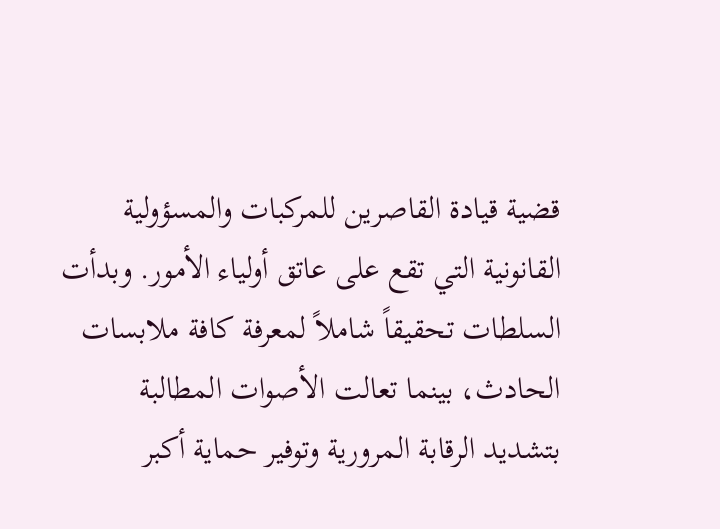قضية قيادة القاصرين للمركبات والمسؤولية القانونية التي تقع على عاتق أولياء الأمور. وبدأت السلطات تحقيقاً شاملاً لمعرفة كافة ملابسات الحادث، بينما تعالت الأصوات المطالبة بتشديد الرقابة المرورية وتوفير حماية أكبر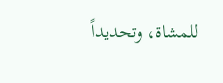للمشاة، وتحديداً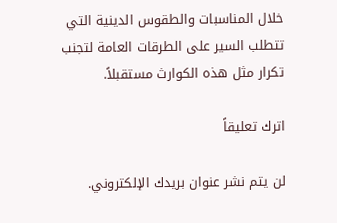خلال المناسبات والطقوس الدينية التي تتطلب السير على الطرقات العامة لتجنب تكرار مثل هذه الكوارث مستقبلاً.

اترك تعليقاً

لن يتم نشر عنوان بريدك الإلكتروني.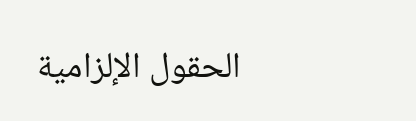الحقول الإلزامية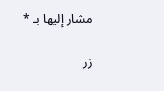مشار إليها بـ *

زر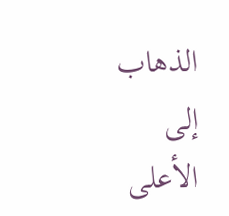الذهاب إلى الأعلى